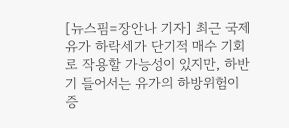[뉴스핌=장안나 기자] 최근 국제유가 하락세가 단기적 매수 기회로 작용할 가능성이 있지만, 하반기 들어서는 유가의 하방위험이 증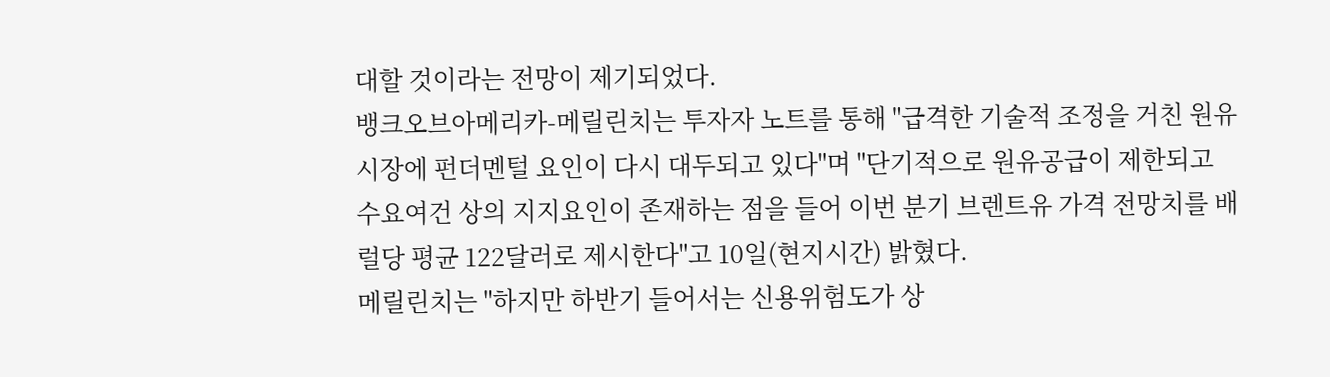대할 것이라는 전망이 제기되었다.
뱅크오브아메리카-메릴린치는 투자자 노트를 통해 "급격한 기술적 조정을 거친 원유시장에 펀더멘털 요인이 다시 대두되고 있다"며 "단기적으로 원유공급이 제한되고 수요여건 상의 지지요인이 존재하는 점을 들어 이번 분기 브렌트유 가격 전망치를 배럴당 평균 122달러로 제시한다"고 10일(현지시간) 밝혔다.
메릴린치는 "하지만 하반기 들어서는 신용위험도가 상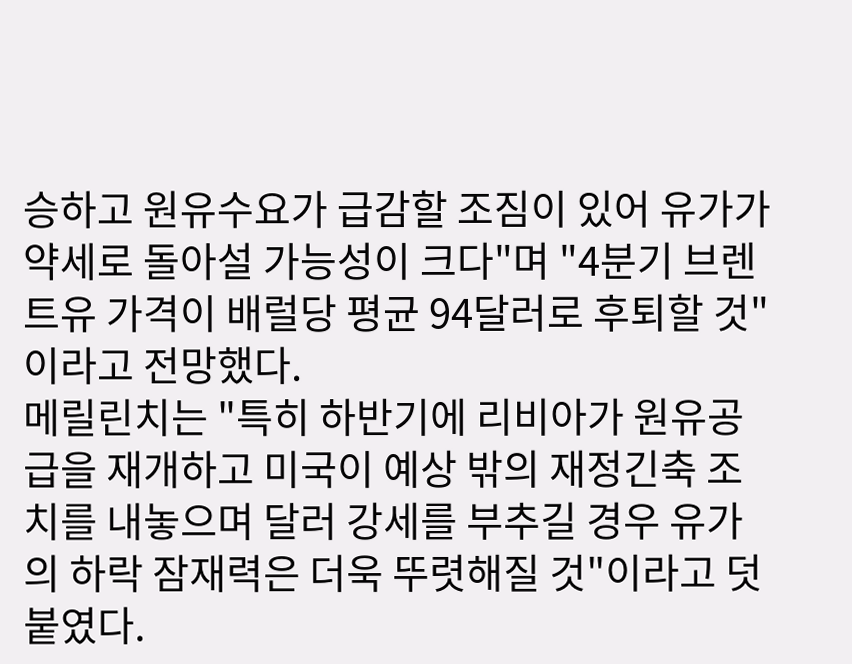승하고 원유수요가 급감할 조짐이 있어 유가가 약세로 돌아설 가능성이 크다"며 "4분기 브렌트유 가격이 배럴당 평균 94달러로 후퇴할 것"이라고 전망했다.
메릴린치는 "특히 하반기에 리비아가 원유공급을 재개하고 미국이 예상 밖의 재정긴축 조치를 내놓으며 달러 강세를 부추길 경우 유가의 하락 잠재력은 더욱 뚜렷해질 것"이라고 덧붙였다.